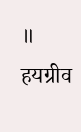॥ हयग्रीव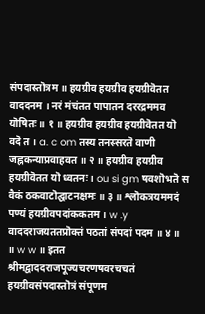संपदास्तॊत्रम ॥ हयग्रीव हयग्रीव हयग्रीवॆतत वाददनम । नरं मंचंतत पापातन दररद्रममव यॊषितः ॥ १ ॥ हयग्रीव हयग्रीव हयग्रीवॆतत यॊ वदॆ त । a. c om तस्य तनस्सरतॆ वाणी जह्नकन्याप्रवाहवत ॥ २ ॥ हयग्रीव हयग्रीव हयग्रीवॆतत यॊ ध्वतनः । ou si gm षवशॊभतॆ स वैकं ठकवाटॊद्घाटनक्षमः ॥ ३ ॥ श्लॊकत्रयममदं पण्यं हयग्रीवपदांककतम । w .y वाददराजयततप्रॊक्तं पठतां संपदां पदम ॥ ४ ॥ ॥ w w ॥ इतत श्रीमद्वाददराजपूज्यचरणषवरचचतं हयग्रीवसंपदास्तॊत्रं संपूणम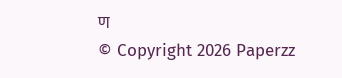ण
© Copyright 2026 Paperzz